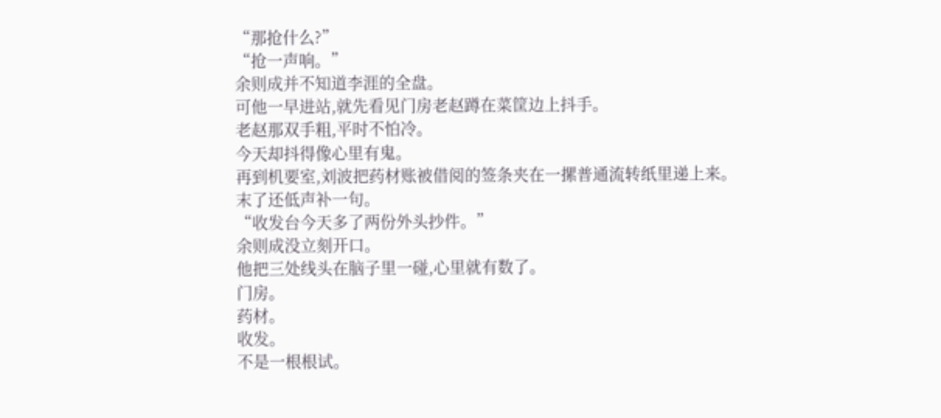“那抢什么?”
“抢一声响。”
余则成并不知道李涯的全盘。
可他一早进站,就先看见门房老赵蹲在菜筐边上抖手。
老赵那双手粗,平时不怕冷。
今天却抖得像心里有鬼。
再到机要室,刘波把药材账被借阅的签条夹在一摞普通流转纸里递上来。
末了还低声补一句。
“收发台今天多了两份外头抄件。”
余则成没立刻开口。
他把三处线头在脑子里一碰,心里就有数了。
门房。
药材。
收发。
不是一根根试。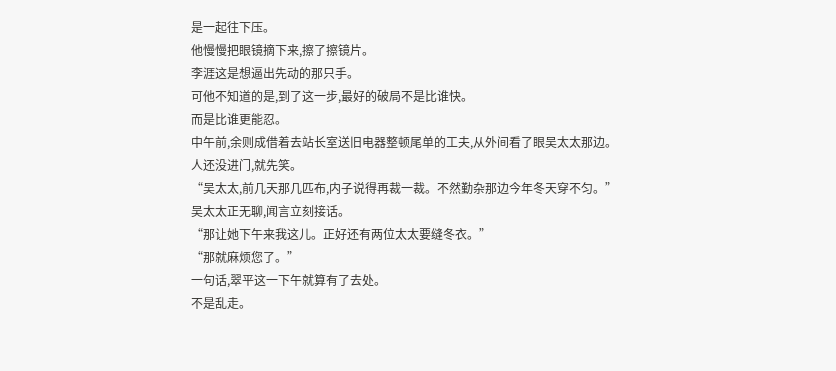是一起往下压。
他慢慢把眼镜摘下来,擦了擦镜片。
李涯这是想逼出先动的那只手。
可他不知道的是,到了这一步,最好的破局不是比谁快。
而是比谁更能忍。
中午前,余则成借着去站长室送旧电器整顿尾单的工夫,从外间看了眼吴太太那边。
人还没进门,就先笑。
“吴太太,前几天那几匹布,内子说得再裁一裁。不然勤杂那边今年冬天穿不匀。”
吴太太正无聊,闻言立刻接话。
“那让她下午来我这儿。正好还有两位太太要缝冬衣。”
“那就麻烦您了。”
一句话,翠平这一下午就算有了去处。
不是乱走。